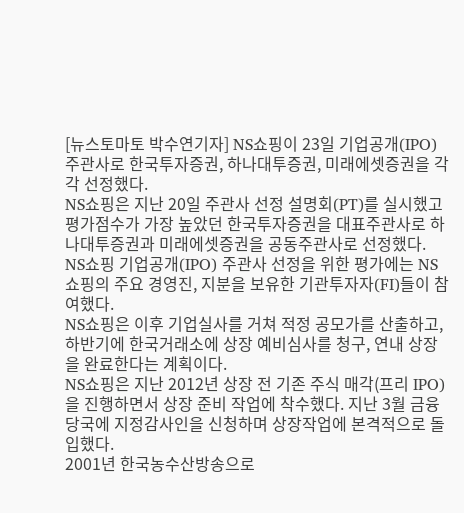[뉴스토마토 박수연기자] NS쇼핑이 23일 기업공개(IPO) 주관사로 한국투자증권, 하나대투증권, 미래에셋증권을 각각 선정했다.
NS쇼핑은 지난 20일 주관사 선정 설명회(PT)를 실시했고 평가점수가 가장 높았던 한국투자증권을 대표주관사로 하나대투증권과 미래에셋증권을 공동주관사로 선정했다.
NS쇼핑 기업공개(IPO) 주관사 선정을 위한 평가에는 NS쇼핑의 주요 경영진, 지분을 보유한 기관투자자(FI)들이 참여했다.
NS쇼핑은 이후 기업실사를 거쳐 적정 공모가를 산출하고, 하반기에 한국거래소에 상장 예비심사를 청구, 연내 상장을 완료한다는 계획이다.
NS쇼핑은 지난 2012년 상장 전 기존 주식 매각(프리 IPO)을 진행하면서 상장 준비 작업에 착수했다. 지난 3월 금융당국에 지정감사인을 신청하며 상장작업에 본격적으로 돌입했다.
2001년 한국농수산방송으로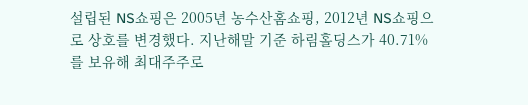설립된 NS쇼핑은 2005년 농수산홈쇼핑, 2012년 NS쇼핑으로 상호를 변경했다. 지난해말 기준 하림홀딩스가 40.71%를 보유해 최대주주로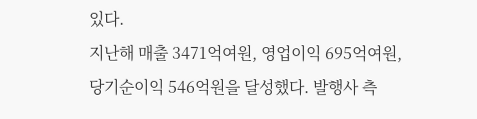있다.
지난해 매출 3471억여원, 영업이익 695억여원, 당기순이익 546억원을 달성했다. 발행사 측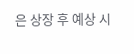은 상장 후 예상 시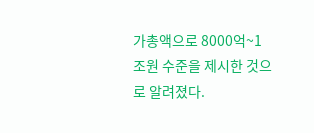가총액으로 8000억~1조원 수준을 제시한 것으로 알려졌다.